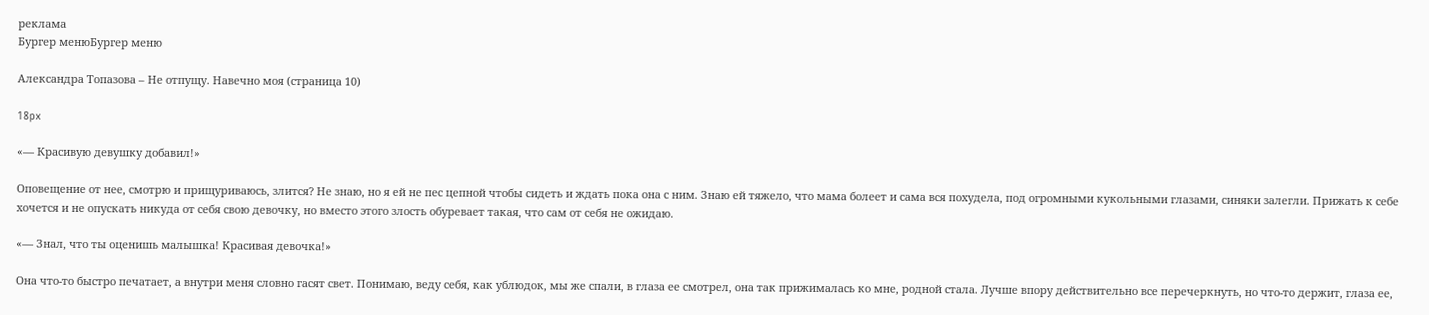реклама
Бургер менюБургер меню

Александра Топазова – Не отпущу. Навечно моя (страница 10)

18px

«— Красивую девушку добавил!»

Оповещение от нее, смотрю и прищуриваюсь, злится? Не знаю, но я ей не пес цепной чтобы сидеть и ждать пока она с ним. Знаю ей тяжело, что мама болеет и сама вся похудела, под огромными кукольными глазами, синяки залегли. Прижать к себе хочется и не опускать никуда от себя свою девочку, но вместо этого злость обуревает такая, что сам от себя не ожидаю.

«— Знал, что ты оценишь малышка! Красивая девочка!»

Она что-то быстро печатает, а внутри меня словно гасят свет. Понимаю, веду себя, как ублюдок, мы же спали, в глаза ее смотрел, она так прижималась ко мне, родной стала. Лучше впору действительно все перечеркнуть, но что-то держит, глаза ее,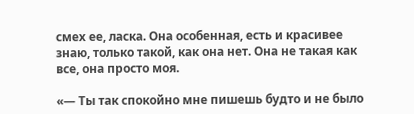смех ее, ласка. Она особенная, есть и красивее знаю, только такой, как она нет. Она не такая как все, она просто моя.

«— Ты так спокойно мне пишешь будто и не было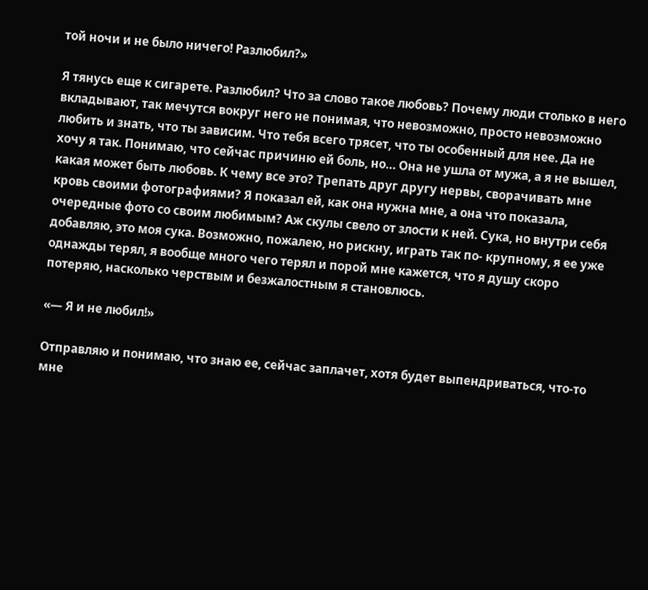той ночи и не было ничего! Разлюбил?»

Я тянусь еще к сигарете. Разлюбил? Что за слово такое любовь? Почему люди столько в него вкладывают, так мечутся вокруг него не понимая, что невозможно, просто невозможно любить и знать, что ты зависим. Что тебя всего трясет, что ты особенный для нее. Да не хочу я так. Понимаю, что сейчас причиню ей боль, но… Она не ушла от мужа, а я не вышел, какая может быть любовь. К чему все это? Трепать друг другу нервы, сворачивать мне кровь своими фотографиями? Я показал ей, как она нужна мне, а она что показала, очередные фото со своим любимым? Аж скулы свело от злости к ней. Сука, но внутри себя добавляю, это моя сука. Возможно, пожалею, но рискну, играть так по- крупному, я ее уже однажды терял, я вообще много чего терял и порой мне кажется, что я душу скоро потеряю, насколько черствым и безжалостным я становлюсь.

«— Я и не любил!»

Отправляю и понимаю, что знаю ее, сейчас заплачет, хотя будет выпендриваться, что-то мне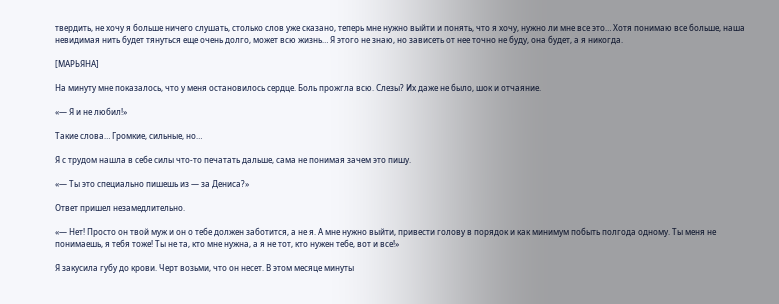твердить, не хочу я больше ничего слушать, столько слов уже сказано, теперь мне нужно выйти и понять, что я хочу, нужно ли мне все это… Хотя понимаю все больше, наша невидимая нить будет тянуться еще очень долго, может всю жизнь… Я этого не знаю, но зависеть от нее точно не буду, она будет, а я никогда.

[МАРЬЯНА]

На минуту мне показалось, что у меня остановилось сердце. Боль прожгла всю. Слезы? Их даже не было, шок и отчаяние.

«— Я и не любил!»

Такие слова… Громкие, сильные, но…

Я с трудом нашла в себе силы что-то печатать дальше, сама не понимая зачем это пишу.

«— Ты это специально пишешь из — за Дениса?»

Ответ пришел незамедлительно.

«— Нет! Просто он твой муж и он о тебе должен заботится, а не я. А мне нужно выйти, привести голову в порядок и как минимум побыть полгода одному. Ты меня не понимаешь, я тебя тоже! Ты не та, кто мне нужна, а я не тот, кто нужен тебе, вот и все!»

Я закусила губу до крови. Черт возьми, что он несет. В этом месяце минуты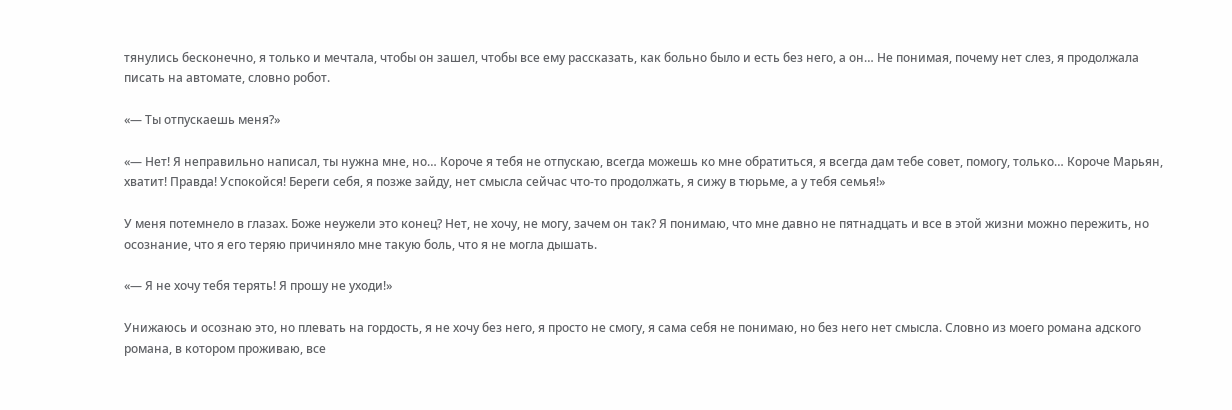тянулись бесконечно, я только и мечтала, чтобы он зашел, чтобы все ему рассказать, как больно было и есть без него, а он… Не понимая, почему нет слез, я продолжала писать на автомате, словно робот.

«— Ты отпускаешь меня?»

«— Нет! Я неправильно написал, ты нужна мне, но… Короче я тебя не отпускаю, всегда можешь ко мне обратиться, я всегда дам тебе совет, помогу, только… Короче Марьян, хватит! Правда! Успокойся! Береги себя, я позже зайду, нет смысла сейчас что-то продолжать, я сижу в тюрьме, а у тебя семья!»

У меня потемнело в глазах. Боже неужели это конец? Нет, не хочу, не могу, зачем он так? Я понимаю, что мне давно не пятнадцать и все в этой жизни можно пережить, но осознание, что я его теряю причиняло мне такую боль, что я не могла дышать.

«— Я не хочу тебя терять! Я прошу не уходи!»

Унижаюсь и осознаю это, но плевать на гордость, я не хочу без него, я просто не смогу, я сама себя не понимаю, но без него нет смысла. Словно из моего романа адского романа, в котором проживаю, все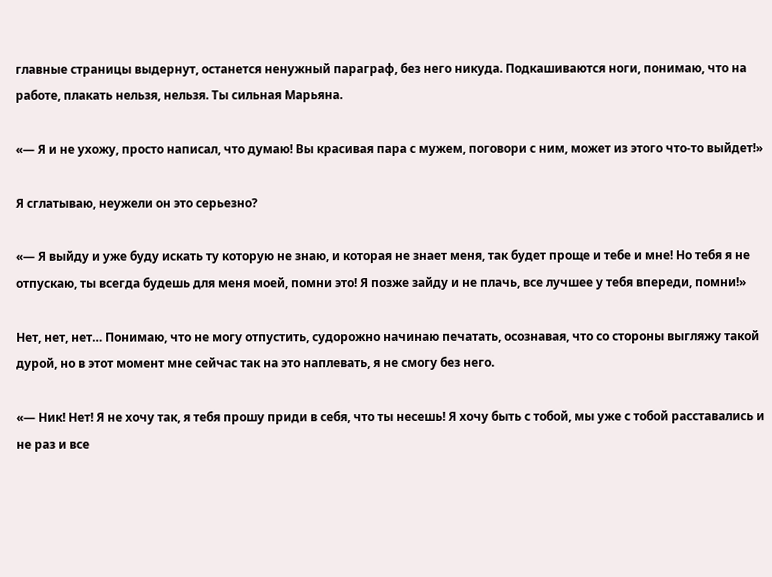главные страницы выдернут, останется ненужный параграф, без него никуда. Подкашиваются ноги, понимаю, что на работе, плакать нельзя, нельзя. Ты сильная Марьяна.

«— Я и не ухожу, просто написал, что думаю! Вы красивая пара с мужем, поговори с ним, может из этого что-то выйдет!»

Я сглатываю, неужели он это серьезно?

«— Я выйду и уже буду искать ту которую не знаю, и которая не знает меня, так будет проще и тебе и мне! Но тебя я не отпускаю, ты всегда будешь для меня моей, помни это! Я позже зайду и не плачь, все лучшее у тебя впереди, помни!»

Нет, нет, нет… Понимаю, что не могу отпустить, судорожно начинаю печатать, осознавая, что со стороны выгляжу такой дурой, но в этот момент мне сейчас так на это наплевать, я не смогу без него.

«— Ник! Нет! Я не хочу так, я тебя прошу приди в себя, что ты несешь! Я хочу быть с тобой, мы уже с тобой расставались и не раз и все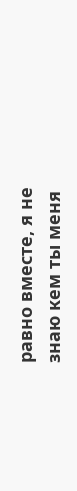равно вместе, я не знаю кем ты меня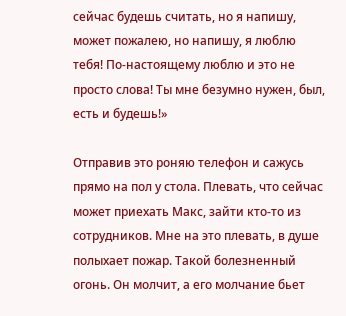сейчас будешь считать, но я напишу, может пожалею, но напишу, я люблю тебя! По-настоящему люблю и это не просто слова! Ты мне безумно нужен, был, есть и будешь!»

Отправив это роняю телефон и сажусь прямо на пол у стола. Плевать, что сейчас может приехать Макс, зайти кто-то из сотрудников. Мне на это плевать, в душе полыхает пожар. Такой болезненный огонь. Он молчит, а его молчание бьет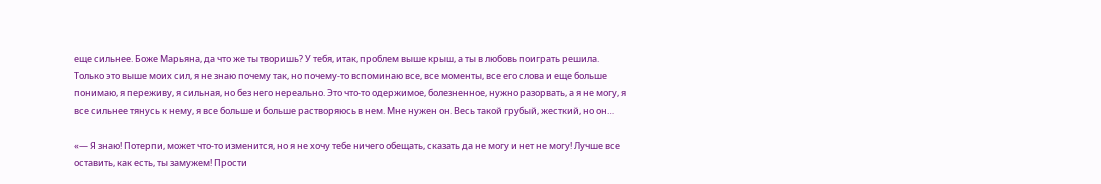еще сильнее. Боже Марьяна, да что же ты творишь? У тебя, итак, проблем выше крыш, а ты в любовь поиграть решила. Только это выше моих сил, я не знаю почему так, но почему-то вспоминаю все, все моменты, все его слова и еще больше понимаю, я переживу, я сильная, но без него нереально. Это что-то одержимое, болезненное, нужно разорвать, а я не могу, я все сильнее тянусь к нему, я все больше и больше растворяюсь в нем. Мне нужен он. Весь такой грубый, жесткий, но он…

«— Я знаю! Потерпи, может что-то изменится, но я не хочу тебе ничего обещать, сказать да не могу и нет не могу! Лучше все оставить, как есть, ты замужем! Прости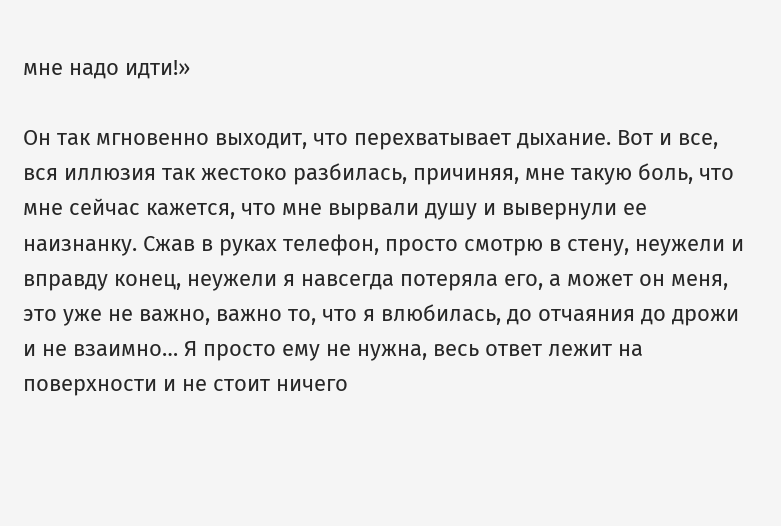мне надо идти!»

Он так мгновенно выходит, что перехватывает дыхание. Вот и все, вся иллюзия так жестоко разбилась, причиняя, мне такую боль, что мне сейчас кажется, что мне вырвали душу и вывернули ее наизнанку. Сжав в руках телефон, просто смотрю в стену, неужели и вправду конец, неужели я навсегда потеряла его, а может он меня, это уже не важно, важно то, что я влюбилась, до отчаяния до дрожи и не взаимно… Я просто ему не нужна, весь ответ лежит на поверхности и не стоит ничего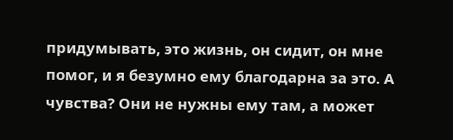придумывать, это жизнь, он сидит, он мне помог, и я безумно ему благодарна за это. А чувства? Они не нужны ему там, а может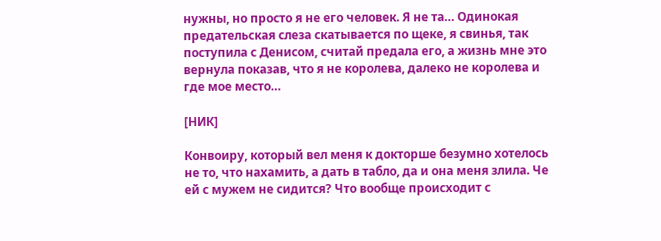нужны, но просто я не его человек. Я не та… Одинокая предательская слеза скатывается по щеке, я свинья, так поступила с Денисом, считай предала его, а жизнь мне это вернула показав, что я не королева, далеко не королева и где мое место…

[НИК]

Конвоиру, который вел меня к докторше безумно хотелось не то, что нахамить, а дать в табло, да и она меня злила. Че ей с мужем не сидится? Что вообще происходит с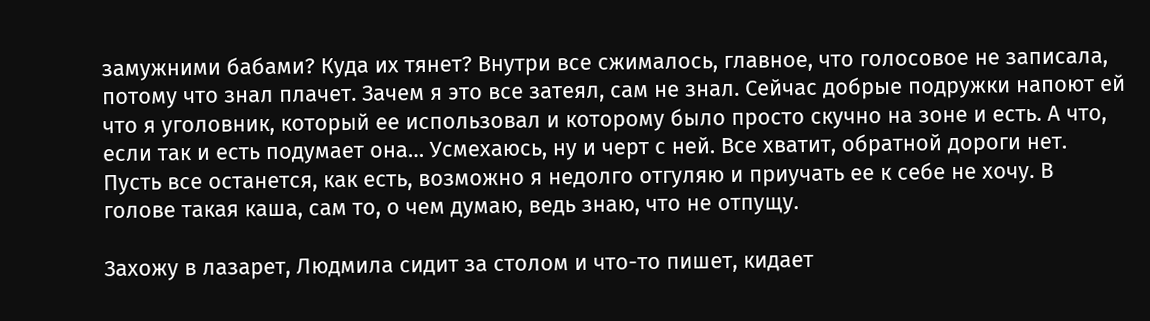замужними бабами? Куда их тянет? Внутри все сжималось, главное, что голосовое не записала, потому что знал плачет. Зачем я это все затеял, сам не знал. Сейчас добрые подружки напоют ей что я уголовник, который ее использовал и которому было просто скучно на зоне и есть. А что, если так и есть подумает она… Усмехаюсь, ну и черт с ней. Все хватит, обратной дороги нет. Пусть все останется, как есть, возможно я недолго отгуляю и приучать ее к себе не хочу. В голове такая каша, сам то, о чем думаю, ведь знаю, что не отпущу.

Захожу в лазарет, Людмила сидит за столом и что-то пишет, кидает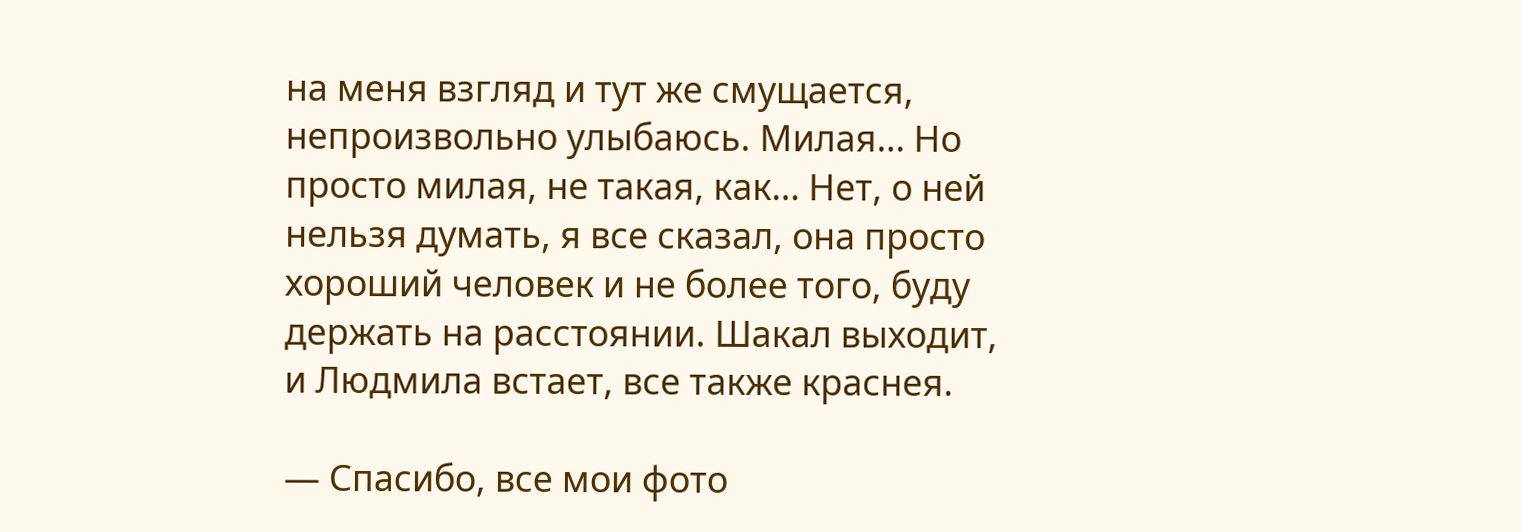на меня взгляд и тут же смущается, непроизвольно улыбаюсь. Милая… Но просто милая, не такая, как… Нет, о ней нельзя думать, я все сказал, она просто хороший человек и не более того, буду держать на расстоянии. Шакал выходит, и Людмила встает, все также краснея.

— Спасибо, все мои фото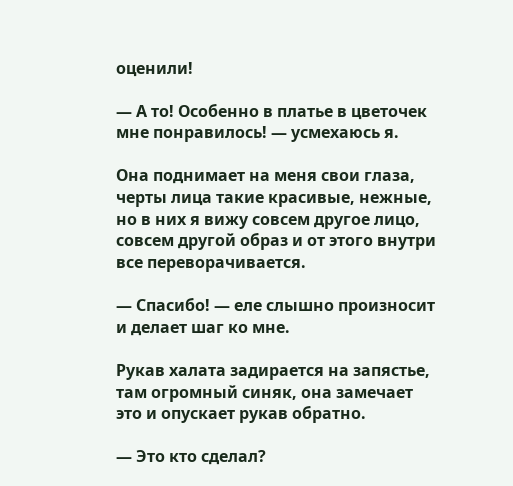оценили!

— А то! Особенно в платье в цветочек мне понравилось! — усмехаюсь я.

Она поднимает на меня свои глаза, черты лица такие красивые, нежные, но в них я вижу совсем другое лицо, совсем другой образ и от этого внутри все переворачивается.

— Спасибо! — еле слышно произносит и делает шаг ко мне.

Рукав халата задирается на запястье, там огромный синяк, она замечает это и опускает рукав обратно.

— Это кто сделал?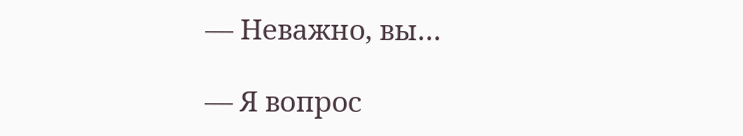— Неважно, вы…

— Я вопрос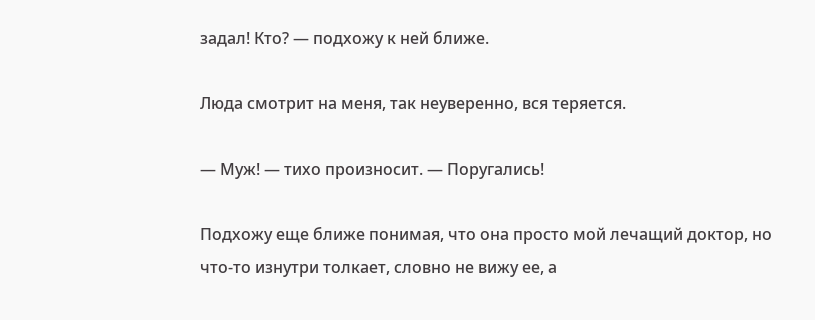задал! Кто? — подхожу к ней ближе.

Люда смотрит на меня, так неуверенно, вся теряется.

— Муж! — тихо произносит. — Поругались!

Подхожу еще ближе понимая, что она просто мой лечащий доктор, но что-то изнутри толкает, словно не вижу ее, а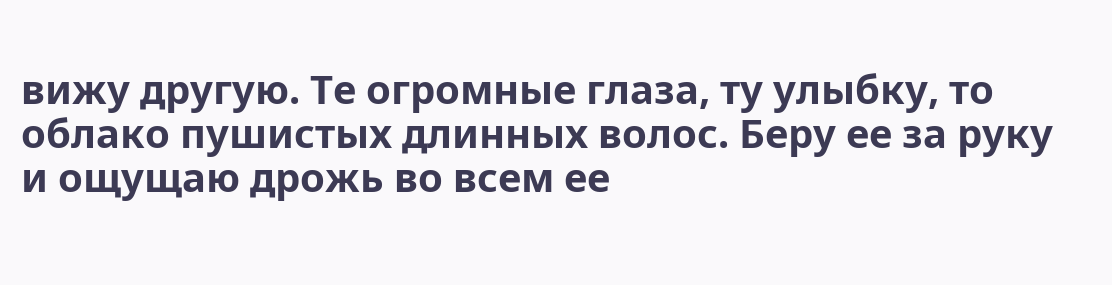вижу другую. Те огромные глаза, ту улыбку, то облако пушистых длинных волос. Беру ее за руку и ощущаю дрожь во всем ее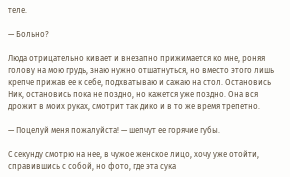теле.

— Больно?

Люда отрицательно кивает и внезапно прижимается ко мне, роняя голову на мою грудь, знаю нужно отшатнуться, но вместо этого лишь крепче прижав ее к себе, подхватываю и сажаю на стол. Остановись Ник, остановись пока не поздно, но кажется уже поздно. Она вся дрожит в моих руках, смотрит так дико и в то же время трепетно.

— Поцелуй меня пожалуйста! — шепчут ее горячие губы.

С секунду смотрю на нее, в чужое женское лицо, хочу уже отойти, справившись с собой, но фото, где эта сука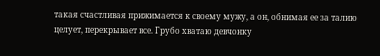такая счастливая прижимается к своему мужу, а он, обнимая ее за талию целует, перекрывает все. Грубо хватаю девчонку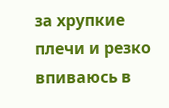за хрупкие плечи и резко впиваюсь в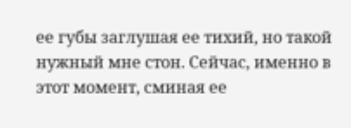ее губы заглушая ее тихий, но такой нужный мне стон. Сейчас, именно в этот момент, сминая ее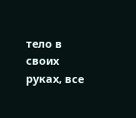тело в своих руках, все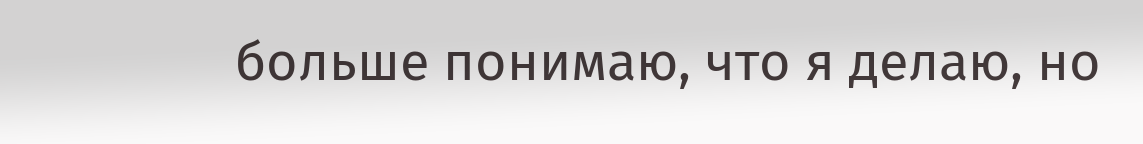больше понимаю, что я делаю, но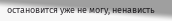остановится уже не могу, ненависть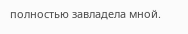полностью завладела мной.